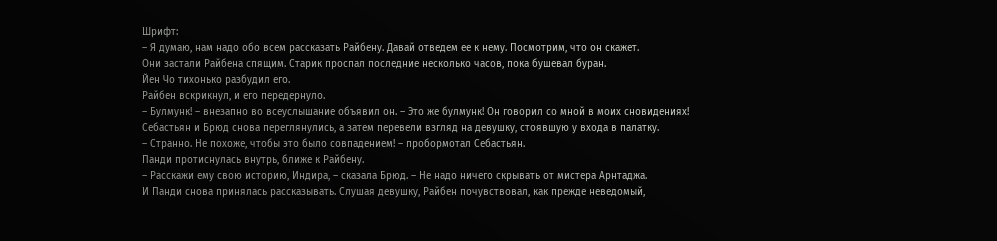Шрифт:
– Я думаю, нам надо обо всем рассказать Райбену. Давай отведем ее к нему. Посмотрим, что он скажет.
Они застали Райбена спящим. Старик проспал последние несколько часов, пока бушевал буран.
Йен Чо тихонько разбудил его.
Райбен вскрикнул, и его передернуло.
– Булмунк! – внезапно во всеуслышание объявил он. – Это же булмунк! Он говорил со мной в моих сновидениях!
Себастьян и Брюд снова переглянулись, а затем перевели взгляд на девушку, стоявшую у входа в палатку.
– Странно. Не похоже, чтобы это было совпадением! – пробормотал Себастьян.
Панди протиснулась внутрь, ближе к Райбену.
– Расскажи ему свою историю, Индира, – сказала Брюд. – Не надо ничего скрывать от мистера Арнтаджа.
И Панди снова принялась рассказывать. Слушая девушку, Райбен почувствовал, как прежде неведомый,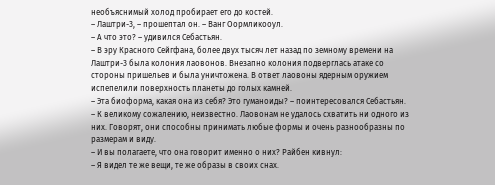необъяснимый холод пробирает его до костей.
– Лаштри-3, – прошептал он. – Ванг Оормликооул.
– А что это? – удивился Себастьян.
– В эру Красного Сейгфана, более двух тысяч лет назад по земному времени на Лаштри-3 была колония лаовонов. Внезапно колония подверглась атаке со стороны пришельев и была уничтожена. В ответ лаовоны ядерным оружием испепелили поверхность планеты до голых камней.
– Эта биоформа, какая она из себя? Это гуманоиды? – поинтересовался Себастьян.
– К великому сожалению, неизвестно. Лаовонам не удалось схватить ни одного из них. Говорят, они способны принимать любые формы и очень разнообразны по размерам и виду.
– И вы полагаете, что она говорит именно о них? Райбен кивнул:
– Я видел те же вещи, те же образы в своих снах.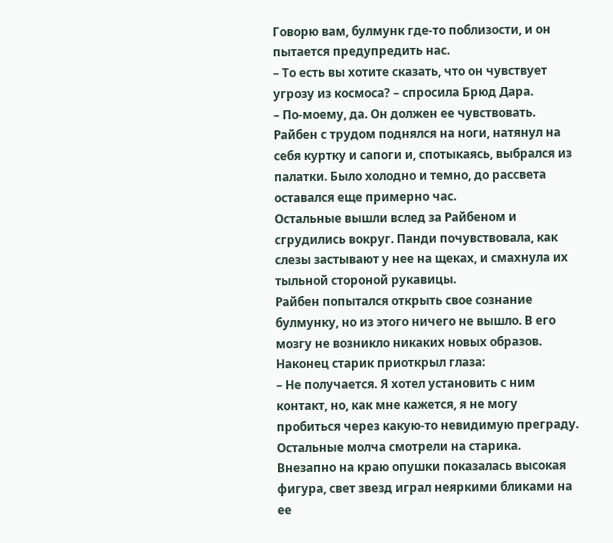Говорю вам, булмунк где-то поблизости, и он пытается предупредить нас.
– То есть вы хотите сказать, что он чувствует угрозу из космоса? – спросила Брюд Дара.
– По-моему, да. Он должен ее чувствовать.
Райбен с трудом поднялся на ноги, натянул на себя куртку и сапоги и, спотыкаясь, выбрался из палатки. Было холодно и темно, до рассвета оставался еще примерно час.
Остальные вышли вслед за Райбеном и сгрудились вокруг. Панди почувствовала, как слезы застывают у нее на щеках, и смахнула их тыльной стороной рукавицы.
Райбен попытался открыть свое сознание булмунку, но из этого ничего не вышло. В его мозгу не возникло никаких новых образов. Наконец старик приоткрыл глаза:
– Не получается. Я хотел установить с ним контакт, но, как мне кажется, я не могу пробиться через какую-то невидимую преграду.
Остальные молча смотрели на старика. Внезапно на краю опушки показалась высокая фигура, свет звезд играл неяркими бликами на ее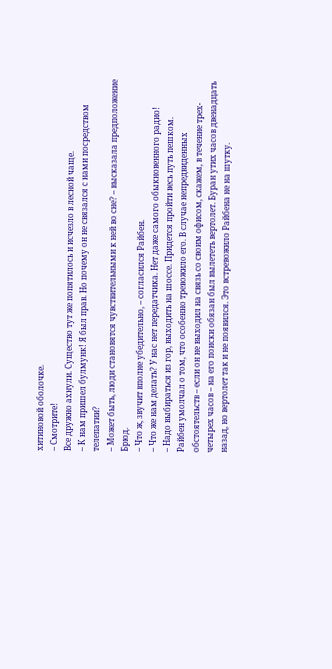хитиновой оболочке.
– Смотрите!
Все дружно ахнули. Существо тут же попятилось и исчезло в лесной чаще.
– К нам пришел булмунк! Я был прав. Но почему он не связался с нами посредством телепатии?
– Может быть, люди становятся чувствительными к ней во сне? – высказала предположение Брюд.
– Что ж, звучит вполне убедительно, – согласился Райбен.
– Что же нам делать? У нас нет передатчика. Нет даже самого обыкновенного радио!
– Надо выбираться из гор, выходить на шоссе. Придется пройти весь путь пешком.
Райбен умолчал о том, что особенно тревожило его. В случае непредвиденных обстоятельств – если он не выходил на связь со своим офисом, скажем, в течение трех-четырех часов – на его поиски обязан был вылететь вертолет. Буран утих часов двенадцать назад, но вертолет так и не появился. Это встревожило Райбена не на шутку.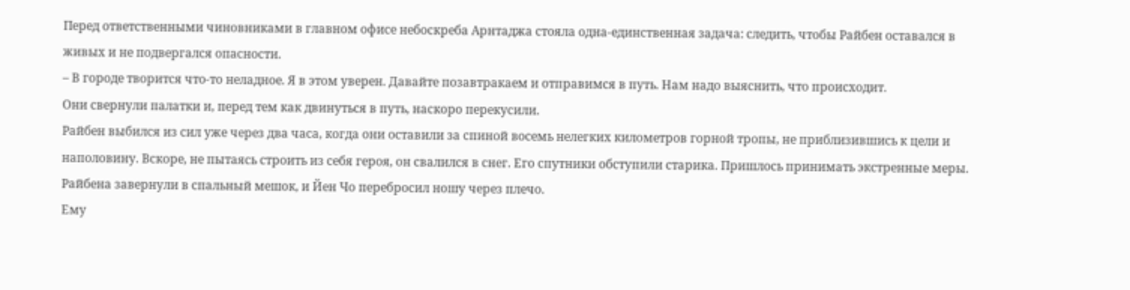Перед ответственными чиновниками в главном офисе небоскреба Арнтаджа стояла одна-единственная задача: следить, чтобы Райбен оставался в живых и не подвергался опасности.
– В городе творится что-то неладное. Я в этом уверен. Давайте позавтракаем и отправимся в путь. Нам надо выяснить, что происходит.
Они свернули палатки и, перед тем как двинуться в путь, наскоро перекусили.
Райбен выбился из сил уже через два часа, когда они оставили за спиной восемь нелегких километров горной тропы, не приблизившись к цели и наполовину. Вскоре, не пытаясь строить из себя героя, он свалился в снег. Его спутники обступили старика. Пришлось принимать экстренные меры. Райбена завернули в спальный мешок, и Йен Чо перебросил ношу через плечо.
Ему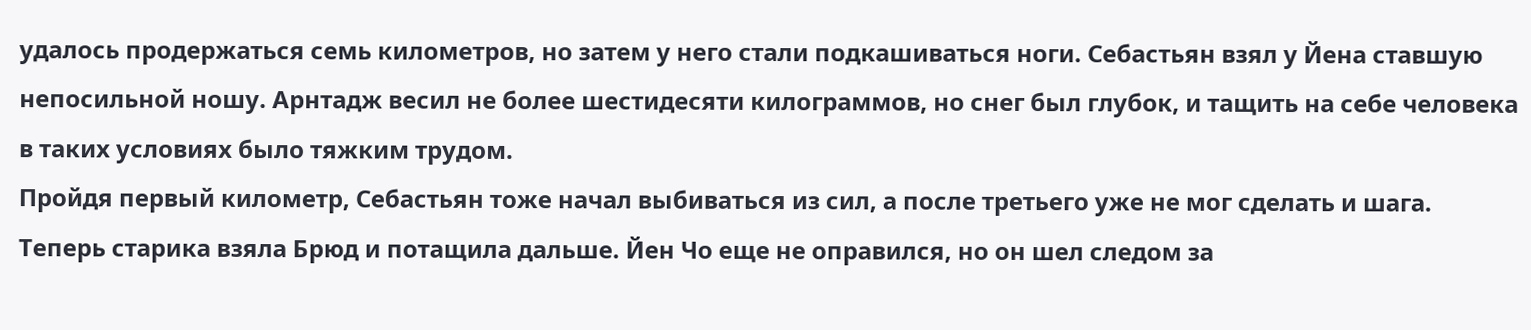удалось продержаться семь километров, но затем у него стали подкашиваться ноги. Себастьян взял у Йена ставшую непосильной ношу. Арнтадж весил не более шестидесяти килограммов, но снег был глубок, и тащить на себе человека в таких условиях было тяжким трудом.
Пройдя первый километр, Себастьян тоже начал выбиваться из сил, а после третьего уже не мог сделать и шага.
Теперь старика взяла Брюд и потащила дальше. Йен Чо еще не оправился, но он шел следом за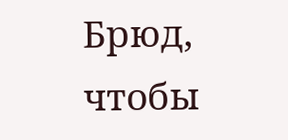Брюд, чтобы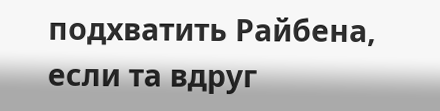подхватить Райбена, если та вдруг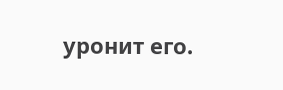уронит его.